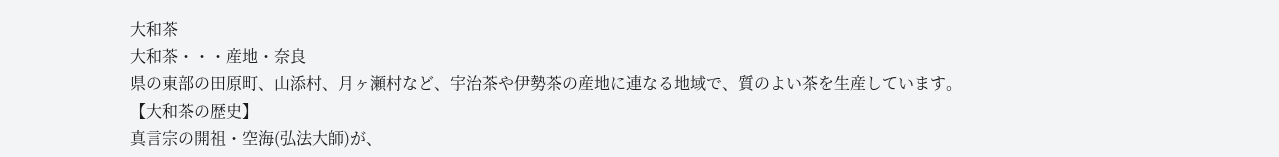大和茶
大和茶・・・産地・奈良
県の東部の田原町、山添村、月ヶ瀬村など、宇治茶や伊勢茶の産地に連なる地域で、質のよい茶を生産しています。
【大和茶の歴史】
真言宗の開祖・空海(弘法大師)が、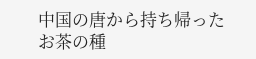中国の唐から持ち帰ったお茶の種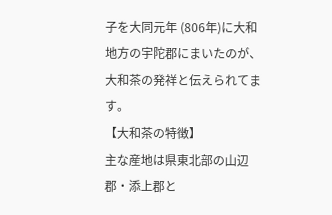子を大同元年 (806年)に大和地方の宇陀郡にまいたのが、
大和茶の発祥と伝えられてます。
【大和茶の特徴】
主な産地は県東北部の山辺郡・添上郡と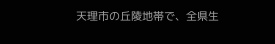天理市の丘陵地帯で、全県生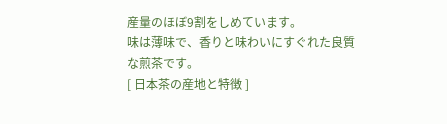産量のほぼ9割をしめています。
味は薄味で、香りと味わいにすぐれた良質な煎茶です。
[ 日本茶の産地と特徴 ]